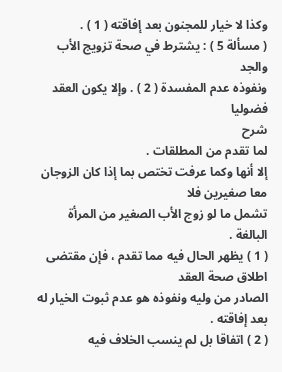وكذا لا خيار للمجنون بعد إفاقته ( 1 ) .
( مسألة 5 ) : يشترط في صحة تزويج الأب والجد
ونفوذه عدم المفسدة ( 2 ) . وإلا يكون العقد فضوليا
شرح
لما تقدم من المطلقات .
إلا أنها وكما عرفت تختص بما إذا كان الزوجان معا صغيرين فلا
تشمل ما لو زوج الأب الصغير من المرأة البالغة .
( 1 ) يظهر الحال فيه مما تقدم ، فإن مقتضى اطلاق صحة العقد
الصادر من وليه ونفوذه هو عدم ثبوت الخيار له بعد إفاقته .
( 2 ) اتفاقا بل لم ينسب الخلاف فيه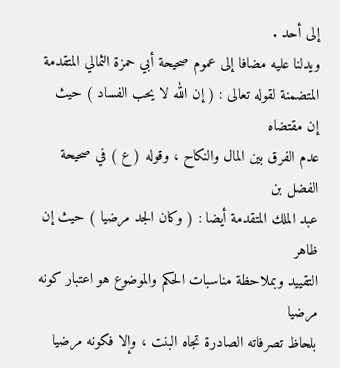إلى أحد .
ويدلنا عليه مضافا إلى عموم صحيحة أبي حمزة الثمالي المتقدمة
المتضمنة لقوله تعالى : ( إن الله لا يحب الفساد ) حيث إن مقتضاه
عدم الفرق بين المال والنكاح ، وقوله ( ع ) في صحيحة الفضل بن
عبد الملك المتقدمة أيضا : ( وكان الجد مرضيا ) حيث إن ظاهر
التقييد وبملاحظة مناسبات الحكم والموضوع هو اعتبار كونه مرضيا
بلحاظ تصرفاته الصادرة تجاه البنت ، وإلا فكونه مرضيا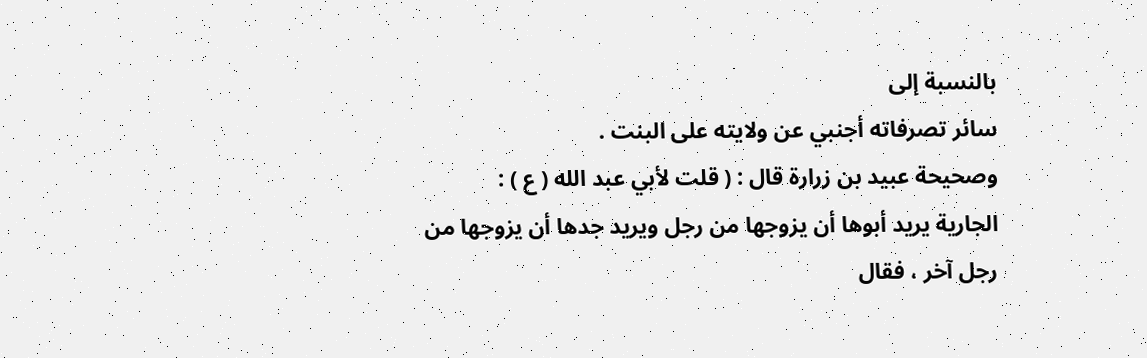بالنسبة إلى
سائر تصرفاته أجنبي عن ولايته على البنت .
وصحيحة عبيد بن زرارة قال : ( قلت لأبي عبد الله ( ع ) :
الجارية يريد أبوها أن يزوجها من رجل ويريد جدها أن يزوجها من
رجل آخر ، فقال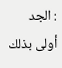: الجد أولى بذلك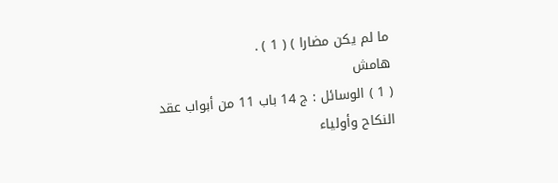ما لم يكن مضارا ) ( 1 ) .
هامش
( 1 ) الوسائل : ج 14 باب 11 من أبواب عقد النكاح وأولياء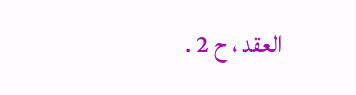العقد ، ح 2 .